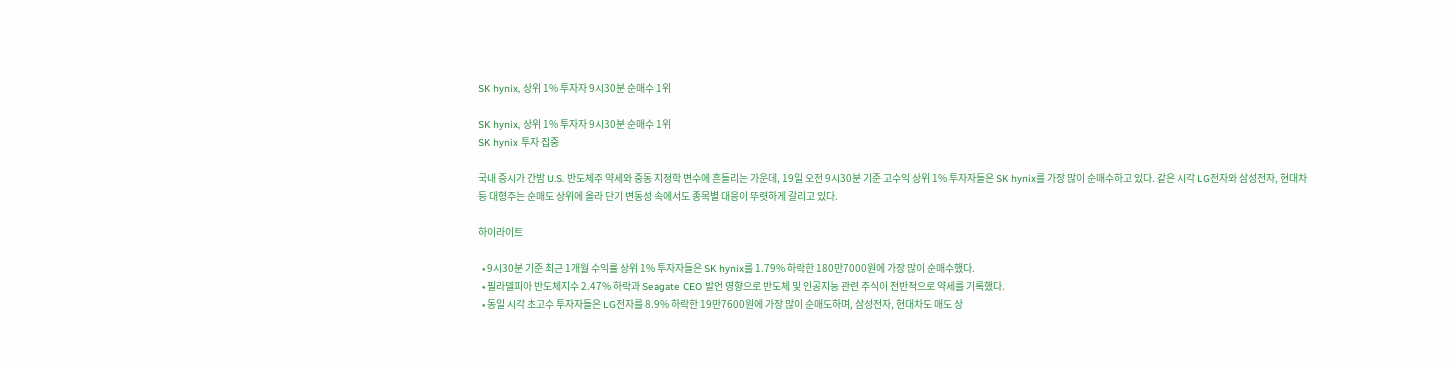SK hynix, 상위 1% 투자자 9시30분 순매수 1위

SK hynix, 상위 1% 투자자 9시30분 순매수 1위
SK hynix 투자 집중

국내 증시가 간밤 U.S. 반도체주 약세와 중동 지정학 변수에 흔들리는 가운데, 19일 오전 9시30분 기준 고수익 상위 1% 투자자들은 SK hynix를 가장 많이 순매수하고 있다. 같은 시각 LG전자와 삼성전자, 현대차 등 대형주는 순매도 상위에 올라 단기 변동성 속에서도 종목별 대응이 뚜렷하게 갈리고 있다.

하이라이트

  • 9시30분 기준 최근 1개월 수익률 상위 1% 투자자들은 SK hynix를 1.79% 하락한 180만7000원에 가장 많이 순매수했다.
  • 필라델피아 반도체지수 2.47% 하락과 Seagate CEO 발언 영향으로 반도체 및 인공지능 관련 주식이 전반적으로 약세를 기록했다.
  • 동일 시각 초고수 투자자들은 LG전자를 8.9% 하락한 19만7600원에 가장 많이 순매도하며, 삼성전자, 현대차도 매도 상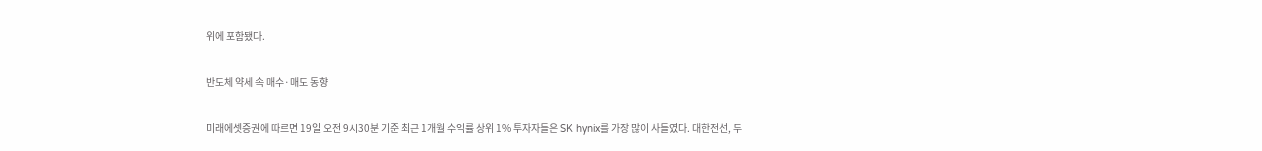위에 포함됐다.

반도체 약세 속 매수·매도 동향

미래에셋증권에 따르면 19일 오전 9시30분 기준 최근 1개월 수익률 상위 1% 투자자들은 SK hynix를 가장 많이 사들였다. 대한전선, 두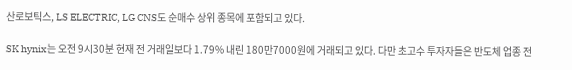산로보틱스, LS ELECTRIC, LG CNS도 순매수 상위 종목에 포함되고 있다.

SK hynix는 오전 9시30분 현재 전 거래일보다 1.79% 내린 180만7000원에 거래되고 있다. 다만 초고수 투자자들은 반도체 업종 전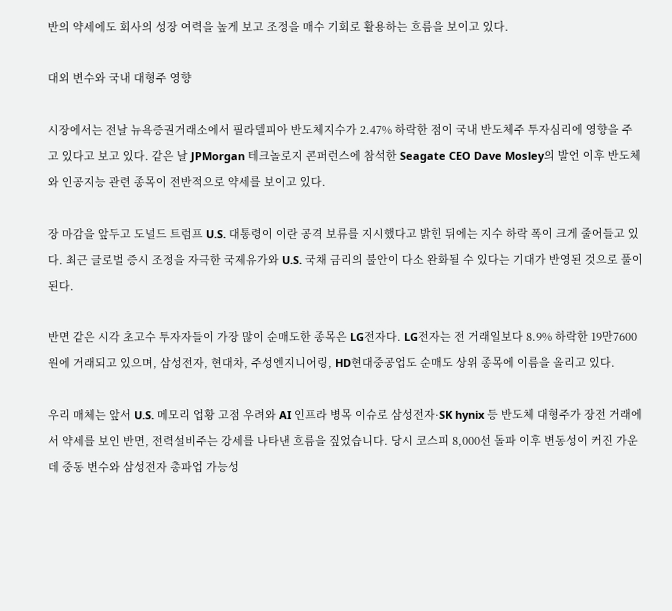반의 약세에도 회사의 성장 여력을 높게 보고 조정을 매수 기회로 활용하는 흐름을 보이고 있다.

대외 변수와 국내 대형주 영향

시장에서는 전날 뉴욕증권거래소에서 필라델피아 반도체지수가 2.47% 하락한 점이 국내 반도체주 투자심리에 영향을 주고 있다고 보고 있다. 같은 날 JPMorgan 테크놀로지 콘퍼런스에 참석한 Seagate CEO Dave Mosley의 발언 이후 반도체와 인공지능 관련 종목이 전반적으로 약세를 보이고 있다.

장 마감을 앞두고 도널드 트럼프 U.S. 대통령이 이란 공격 보류를 지시했다고 밝힌 뒤에는 지수 하락 폭이 크게 줄어들고 있다. 최근 글로벌 증시 조정을 자극한 국제유가와 U.S. 국채 금리의 불안이 다소 완화될 수 있다는 기대가 반영된 것으로 풀이된다.

반면 같은 시각 초고수 투자자들이 가장 많이 순매도한 종목은 LG전자다. LG전자는 전 거래일보다 8.9% 하락한 19만7600원에 거래되고 있으며, 삼성전자, 현대차, 주성엔지니어링, HD현대중공업도 순매도 상위 종목에 이름을 올리고 있다.

우리 매체는 앞서 U.S. 메모리 업황 고점 우려와 AI 인프라 병목 이슈로 삼성전자·SK hynix 등 반도체 대형주가 장전 거래에서 약세를 보인 반면, 전력설비주는 강세를 나타낸 흐름을 짚었습니다. 당시 코스피 8,000선 돌파 이후 변동성이 커진 가운데 중동 변수와 삼성전자 총파업 가능성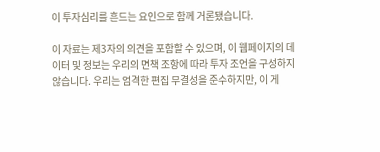이 투자심리를 흔드는 요인으로 함께 거론됐습니다.

이 자료는 제3자의 의견을 포함할 수 있으며, 이 웹페이지의 데이터 및 정보는 우리의 면책 조항에 따라 투자 조언을 구성하지 않습니다. 우리는 엄격한 편집 무결성을 준수하지만, 이 게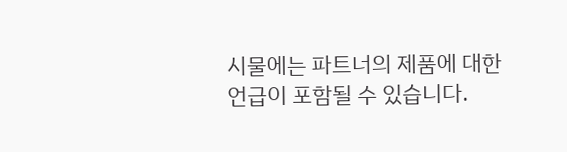시물에는 파트너의 제품에 대한 언급이 포함될 수 있습니다.